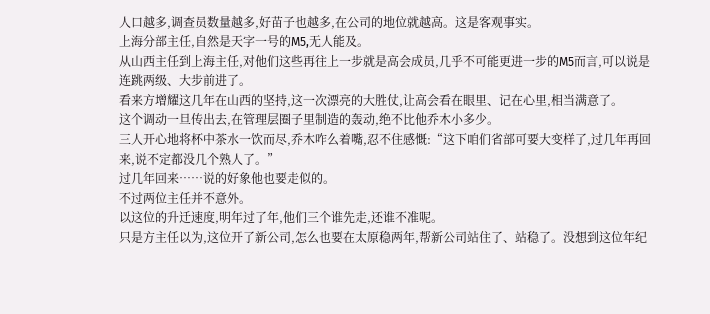人口越多,调查员数量越多,好苗子也越多,在公司的地位就越高。这是客观事实。
上海分部主任,自然是天字一号的M5,无人能及。
从山西主任到上海主任,对他们这些再往上一步就是高会成员,几乎不可能更进一步的M5而言,可以说是连跳两级、大步前进了。
看来方增耀这几年在山西的坚持,这一次漂亮的大胜仗,让高会看在眼里、记在心里,相当满意了。
这个调动一旦传出去,在管理层圈子里制造的轰动,绝不比他乔木小多少。
三人开心地将杯中茶水一饮而尽,乔木咋么着嘴,忍不住感慨:“这下咱们省部可要大变样了,过几年再回来,说不定都没几个熟人了。”
过几年回来……说的好象他也要走似的。
不过两位主任并不意外。
以这位的升迁速度,明年过了年,他们三个谁先走,还谁不准呢。
只是方主任以为,这位开了新公司,怎么也要在太原稳两年,帮新公司站住了、站稳了。没想到这位年纪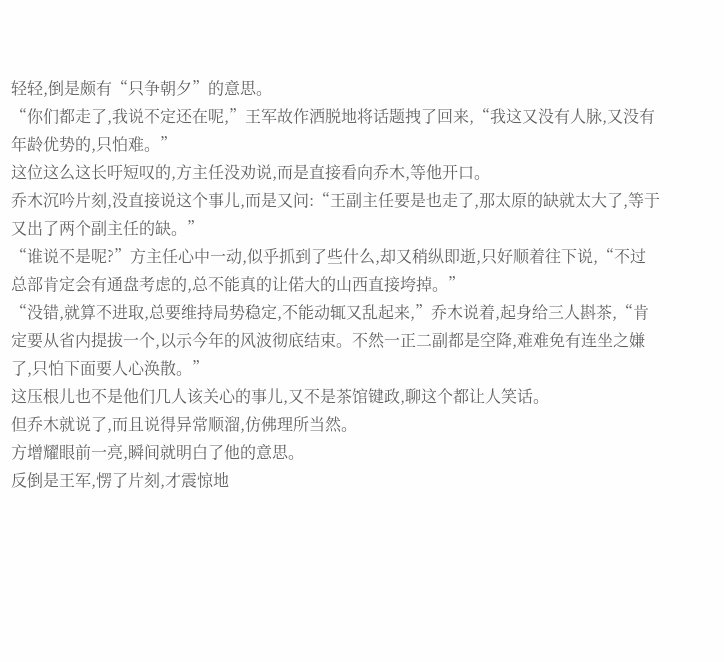轻轻,倒是颇有“只争朝夕”的意思。
“你们都走了,我说不定还在呢,”王军故作洒脱地将话题拽了回来,“我这又没有人脉,又没有年龄优势的,只怕难。”
这位这么这长吁短叹的,方主任没劝说,而是直接看向乔木,等他开口。
乔木沉吟片刻,没直接说这个事儿,而是又问:“王副主任要是也走了,那太原的缺就太大了,等于又出了两个副主任的缺。”
“谁说不是呢?”方主任心中一动,似乎抓到了些什么,却又稍纵即逝,只好顺着往下说,“不过总部肯定会有通盘考虑的,总不能真的让偌大的山西直接垮掉。”
“没错,就算不进取,总要维持局势稳定,不能动辄又乱起来,”乔木说着,起身给三人斟茶,“肯定要从省内提拔一个,以示今年的风波彻底结束。不然一正二副都是空降,难难免有连坐之嫌了,只怕下面要人心涣散。”
这压根儿也不是他们几人该关心的事儿,又不是茶馆键政,聊这个都让人笑话。
但乔木就说了,而且说得异常顺溜,仿佛理所当然。
方增耀眼前一亮,瞬间就明白了他的意思。
反倒是王军,愣了片刻,才震惊地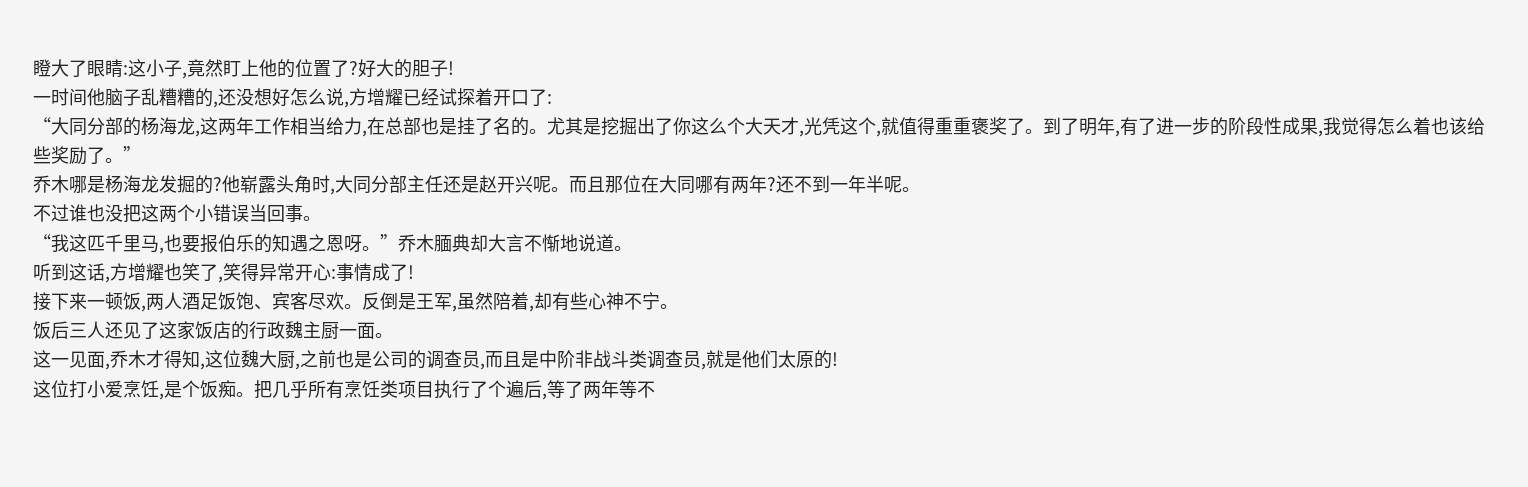瞪大了眼睛:这小子,竟然盯上他的位置了?好大的胆子!
一时间他脑子乱糟糟的,还没想好怎么说,方增耀已经试探着开口了:
“大同分部的杨海龙,这两年工作相当给力,在总部也是挂了名的。尤其是挖掘出了你这么个大天才,光凭这个,就值得重重褒奖了。到了明年,有了进一步的阶段性成果,我觉得怎么着也该给些奖励了。”
乔木哪是杨海龙发掘的?他崭露头角时,大同分部主任还是赵开兴呢。而且那位在大同哪有两年?还不到一年半呢。
不过谁也没把这两个小错误当回事。
“我这匹千里马,也要报伯乐的知遇之恩呀。”乔木腼典却大言不惭地说道。
听到这话,方增耀也笑了,笑得异常开心:事情成了!
接下来一顿饭,两人酒足饭饱、宾客尽欢。反倒是王军,虽然陪着,却有些心神不宁。
饭后三人还见了这家饭店的行政魏主厨一面。
这一见面,乔木才得知,这位魏大厨,之前也是公司的调查员,而且是中阶非战斗类调查员,就是他们太原的!
这位打小爱烹饪,是个饭痴。把几乎所有烹饪类项目执行了个遍后,等了两年等不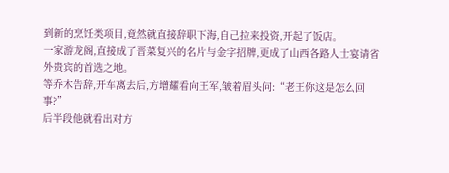到新的烹饪类项目,竟然就直接辞职下海,自己拉来投资,开起了饭店。
一家游龙阁,直接成了晋菜复兴的名片与金字招牌,更成了山西各路人士宴请省外贵宾的首选之地。
等乔木告辞,开车离去后,方增耀看向王军,皱着眉头问:“老王你这是怎么回事?”
后半段他就看出对方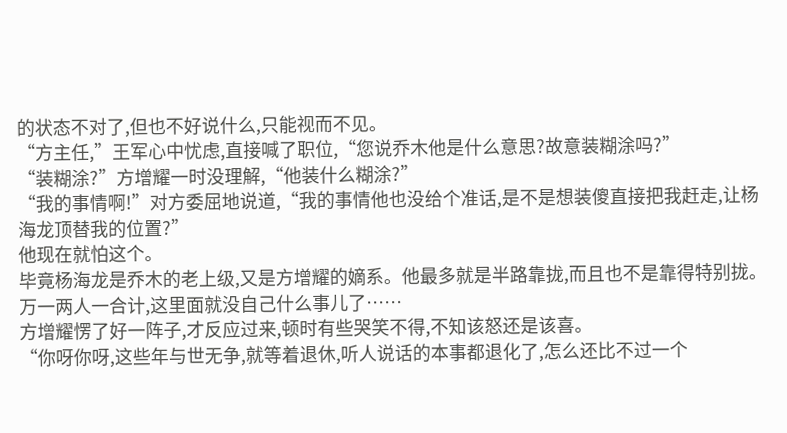的状态不对了,但也不好说什么,只能视而不见。
“方主任,”王军心中忧虑,直接喊了职位,“您说乔木他是什么意思?故意装糊涂吗?”
“装糊涂?”方增耀一时没理解,“他装什么糊涂?”
“我的事情啊!”对方委屈地说道,“我的事情他也没给个准话,是不是想装傻直接把我赶走,让杨海龙顶替我的位置?”
他现在就怕这个。
毕竟杨海龙是乔木的老上级,又是方增耀的嫡系。他最多就是半路靠拢,而且也不是靠得特别拢。万一两人一合计,这里面就没自己什么事儿了……
方增耀愣了好一阵子,才反应过来,顿时有些哭笑不得,不知该怒还是该喜。
“你呀你呀,这些年与世无争,就等着退休,听人说话的本事都退化了,怎么还比不过一个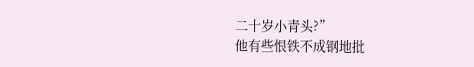二十岁小青头?”
他有些恨铁不成钢地批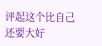评起这个比自己还要大好